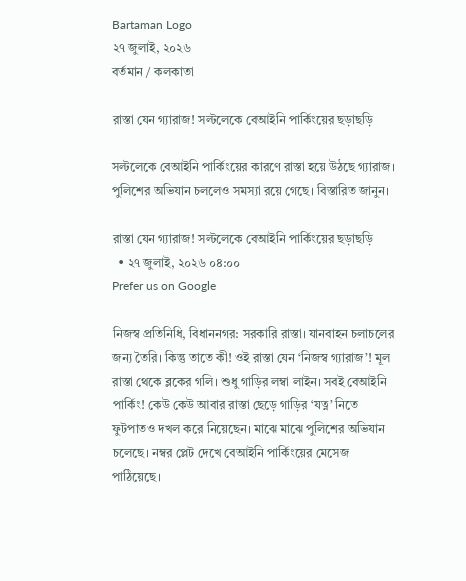Bartaman Logo
২৭ জুলাই, ২০২৬
বর্তমান / কলকাতা

রাস্তা যেন গ্যারাজ! সল্টলেকে বেআইনি পার্কিংয়ের ছড়াছড়ি

সল্টলেকে বেআইনি পার্কিংয়ের কারণে রাস্তা হয়ে উঠছে গ্যারাজ। পুলিশের অভিযান চললেও সমস্যা রয়ে গেছে। বিস্তারিত জানুন।

রাস্তা যেন গ্যারাজ! সল্টলেকে বেআইনি পার্কিংয়ের ছড়াছড়ি
  • ২৭ জুলাই, ২০২৬ ০৪:০০
Prefer us on Google

নিজস্ব প্রতিনিধি, বিধাননগর: সরকারি রাস্তা। যানবাহন চলাচলের জন্য তৈরি। কিন্তু তাতে কী! ওই রাস্তা যেন ‘নিজস্ব গ্যারাজ’! মূল রাস্তা থেকে ব্লকের গলি। শুধু গাড়ির লম্বা লাইন। সবই বেআইনি পার্কিং! কেউ কেউ আবার রাস্তা ছেড়ে গাড়ির ‘যত্ন’ নিতে ফুটপাতও দখল করে নিয়েছেন। মাঝে মাঝে পুলিশের অভিযান চলেছে। নম্বর প্লেট দেখে বেআইনি পার্কিংয়ের মেসেজ পাঠিয়েছে।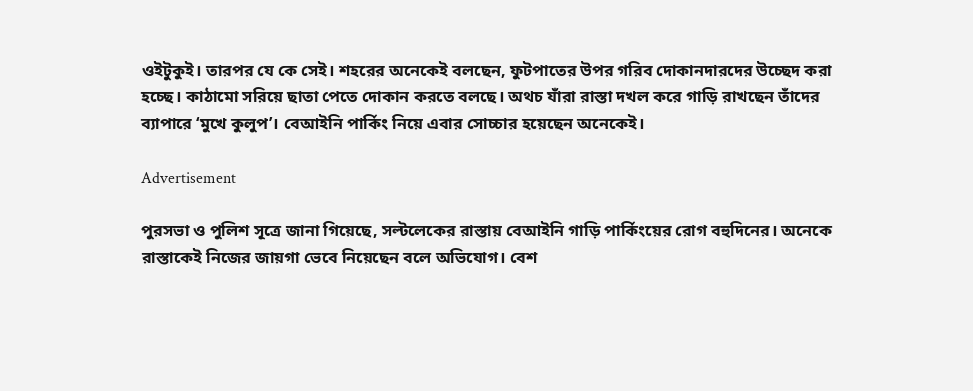ওইটুকুই। তারপর যে কে সেই। শহরের অনেকেই বলছেন, ফুটপাতের উপর গরিব দোকানদারদের উচ্ছেদ করা হচ্ছে। কাঠামো সরিয়ে ছাতা পেতে দোকান করতে বলছে। অথচ যাঁরা রাস্তা দখল করে গাড়ি রাখছেন তাঁদের ব্যাপারে ‘মুখে কুলুপ’। বেআইনি পার্কিং নিয়ে এবার সোচ্চার হয়েছেন অনেকেই।

Advertisement

পুরসভা ও পুলিশ সূত্রে জানা গিয়েছে, সল্টলেকের রাস্তায় বেআইনি গাড়ি পার্কিংয়ের রোগ বহুদিনের। অনেকে রাস্তাকেই নিজের জায়গা ভেবে নিয়েছেন বলে অভিযোগ। বেশ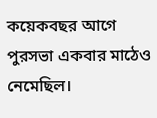কয়েকবছর আগে পুরসভা একবার মাঠেও নেমেছিল।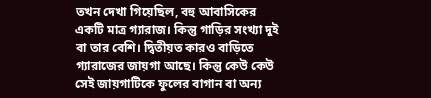তখন দেখা গিয়েছিল, বহু আবাসিকের একটি মাত্র গ্যারাজ। কিন্তু গাড়ির সংখ্যা দুই বা তার বেশি। দ্বিতীয়ত কারও বাড়িতে গ্যারাজের জায়গা আছে। কিন্তু কেউ কেউ সেই জায়গাটিকে ফুলের বাগান বা অন্য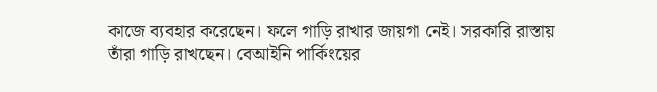কাজে ব্যবহার করেছেন। ফলে গাড়ি রাখার জায়গা নেই। সরকারি রাস্তায় তাঁরা গাড়ি রাখছেন। বেআইনি পার্কিংয়ের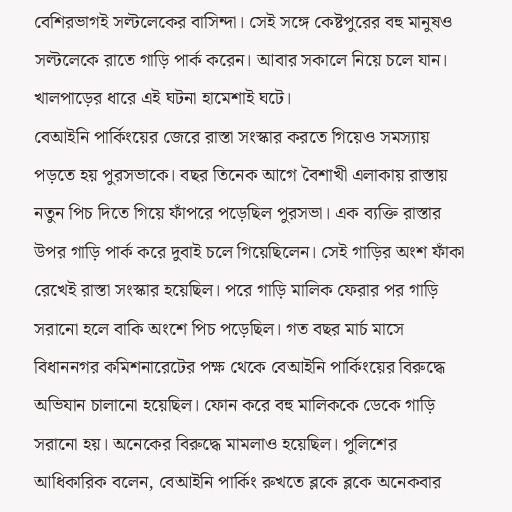বেশিরভাগই সল্টলেকের বাসিন্দা। সেই সঙ্গে কেষ্টপুরের বহু মানুষও সল্টলেকে রাতে গাড়ি পার্ক করেন। আবার সকালে নিয়ে চলে যান। খালপাড়ের ধারে এই ঘটনা হামেশাই ঘটে।
বেআ‌ইনি পার্কিংয়ের জেরে রাস্তা সংস্কার করতে গিয়েও সমস্যায় পড়তে হয় পুরসভাকে। বছর তিনেক আগে বৈশাখী এলাকায় রাস্তায় নতুন পিচ দিতে গিয়ে ফাঁপরে পড়েছিল পুরসভা। এক ব্যক্তি রাস্তার উপর গাড়ি পার্ক করে দুবাই চলে গিয়েছিলেন। সেই গাড়ির অংশ ফাঁকা রেখেই রাস্তা সংস্কার হয়েছিল। পরে গাড়ি মালিক ফেরার পর গাড়ি সরানো হলে বাকি অংশে পিচ পড়েছিল। গত বছর মার্চ মাসে বিধাননগর কমিশনারেটের পক্ষ থেকে বেআইনি পার্কিংয়ের বিরুদ্ধে অভিযান চালানো হয়েছিল। ফোন করে বহু মালিককে ডেকে গাড়ি সরানো হয়। অনেকের বিরুদ্ধে মামলাও হয়েছিল। পুলিশের আধিকারিক বলেন, বেআইনি পার্কিং রুখতে ব্লকে ব্লকে অনেকবার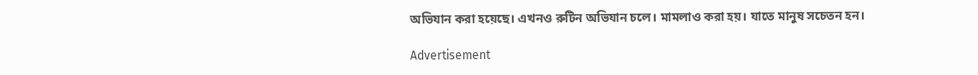অভিযান করা হয়েছে। এখনও রুটিন অভিযান চলে। মামলাও করা হয়। যাতে মানুষ সচেতন হন।

Advertisement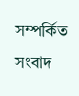সম্পর্কিত সংবাদ